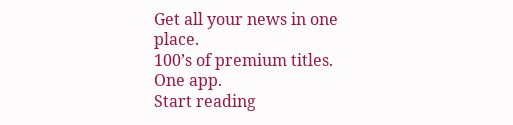Get all your news in one place.
100’s of premium titles.
One app.
Start reading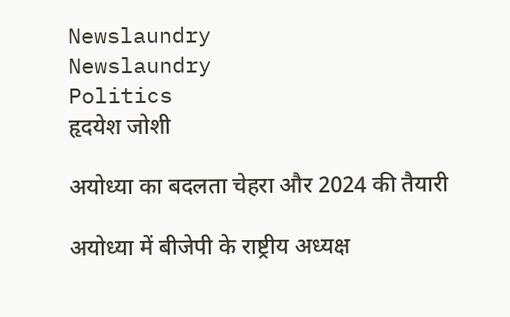Newslaundry
Newslaundry
Politics
हृदयेश जोशी

अयोध्या का बदलता चेहरा और 2024 की तैयारी

अयोध्या में बीजेपी के राष्ट्रीय अध्यक्ष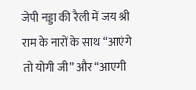जेपी नड्डा की रैली में जय श्री राम के नारों के साथ “आएंगे तो योगी जी” और “आएगी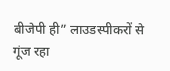बीजेपी ही” लाउडस्पीकरों से गूंज रहा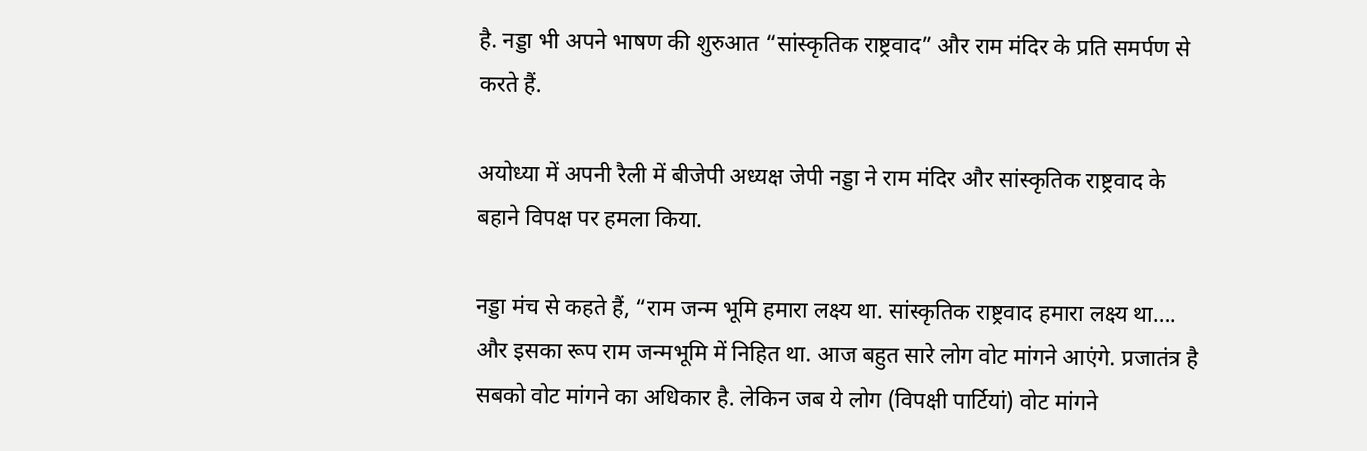है. नड्डा भी अपने भाषण की शुरुआत “सांस्कृतिक राष्ट्रवाद” और राम मंदिर के प्रति समर्पण से करते हैं.

अयोध्या में अपनी रैली में बीजेपी अध्यक्ष जेपी नड्डा ने राम मंदिर और सांस्कृतिक राष्ट्रवाद के बहाने विपक्ष पर हमला किया.

नड्डा मंच से कहते हैं, “राम जन्म भूमि हमारा लक्ष्य था. सांस्कृतिक राष्ट्रवाद हमारा लक्ष्य था…. और इसका रूप राम जन्मभूमि में निहित था. आज बहुत सारे लोग वोट मांगने आएंगे. प्रजातंत्र है सबको वोट मांगने का अधिकार है. लेकिन जब ये लोग (विपक्षी पार्टियां) वोट मांगने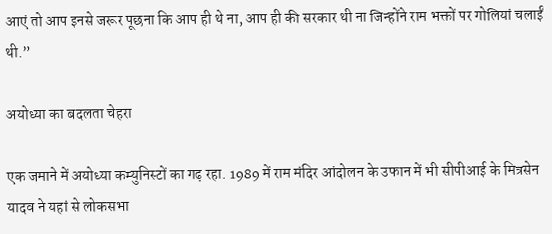आएं तो आप इनसे जरूर पूछना कि आप ही थे ना, आप ही की सरकार थी ना जिन्होंने राम भक्तों पर गोलियां चलाईं थी.”

अयोध्या का बदलता चेहरा

एक जमाने में अयोध्या कम्युनिस्टों का गढ़ रहा. 1989 में राम मंदिर आंदोलन के उफान में भी सीपीआई के मित्रसेन यादव ने यहां से लोकसभा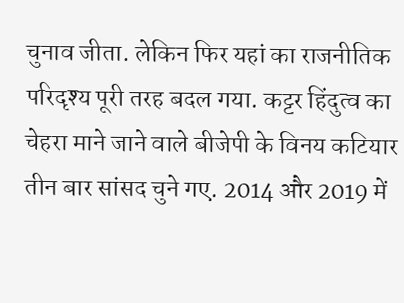चुनाव जीता. लेकिन फिर यहां का राजनीतिक परिदृश्य पूरी तरह बदल गया. कट्टर हिंदुत्व का चेहरा माने जाने वाले बीजेपी के विनय कटियार तीन बार सांसद चुने गए. 2014 और 2019 में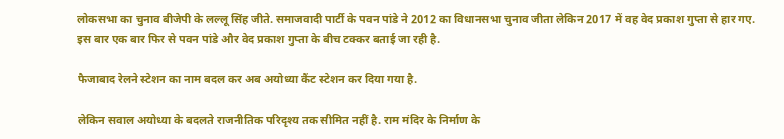लोकसभा का चुनाव बीजेपी के लल्लू सिंह जीते. समाजवादी पार्टी के पवन पांडे ने 2012 का विधानसभा चुनाव जीता लेकिन 2017 में वह वेद प्रकाश गुप्ता से हार गए. इस बार एक बार फिर से पवन पांडे और वेद प्रकाश गुप्ता के बीच टक्कर बताई जा रही है.

फैजाबाद रेलने स्टेशन का नाम बदल कर अब अयोध्या कैंट स्टेशन कर दिया गया है.

लेकिन सवाल अयोध्या के बदलते राजनीतिक परिदृश्य तक सीमित नहीं है. राम मंदिर के निर्माण के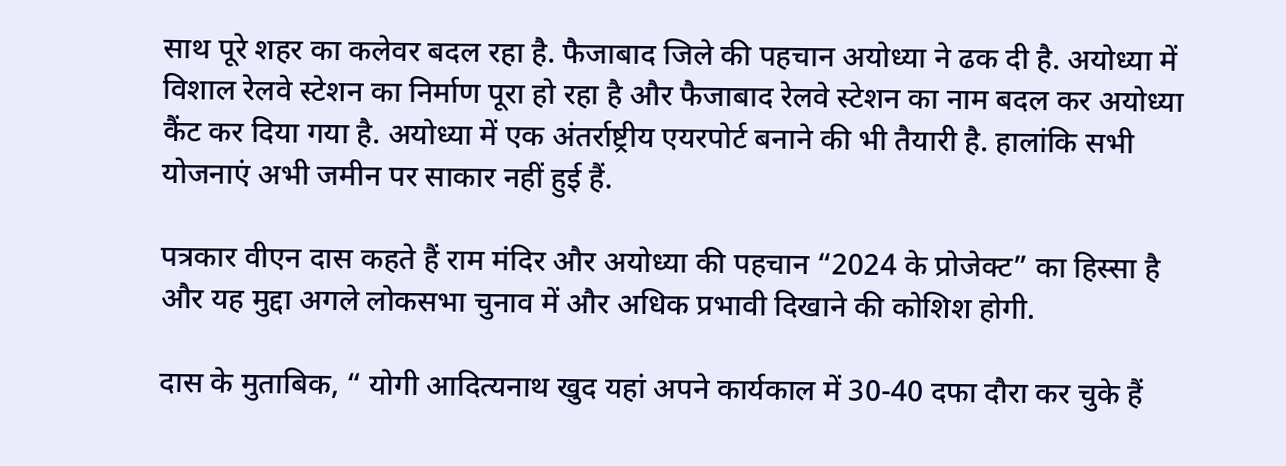साथ पूरे शहर का कलेवर बदल रहा है. फैजाबाद जिले की पहचान अयोध्या ने ढक दी है. अयोध्या में विशाल रेलवे स्टेशन का निर्माण पूरा हो रहा है और फैजाबाद रेलवे स्टेशन का नाम बदल कर अयोध्या कैंट कर दिया गया है. अयोध्या में एक अंतर्राष्ट्रीय एयरपोर्ट बनाने की भी तैयारी है. हालांकि सभी योजनाएं अभी जमीन पर साकार नहीं हुई हैं.

पत्रकार वीएन दास कहते हैं राम मंदिर और अयोध्या की पहचान “2024 के प्रोजेक्ट” का हिस्सा है और यह मुद्दा अगले लोकसभा चुनाव में और अधिक प्रभावी दिखाने की कोशिश होगी.

दास के मुताबिक, “ योगी आदित्यनाथ खुद यहां अपने कार्यकाल में 30-40 दफा दौरा कर चुके हैं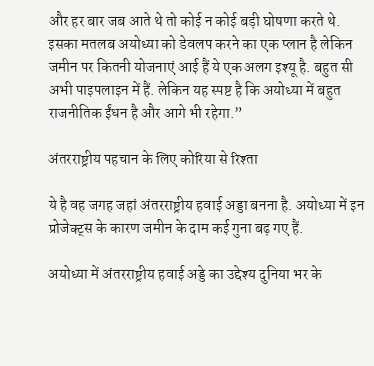और हर बार जब आते थे तो कोई न कोई बड़ी घोषणा करते थे. इसका मतलब अयोध्या को डेवलप करने का एक प्लान है लेकिन जमीन पर कितनी योजनाएं आई हैं ये एक अलग इश्यू है. बहुत सी अभी पाइपलाइन में हैं. लेकिन यह स्पष्ट है कि अयोध्या में बहुत राजनीतिक ईंधन है और आगे भी रहेगा.”

अंतरराष्ट्रीय पहचान के लिए कोरिया से रिश्ता

ये है वह जगह जहां अंतरराष्ट्रीय हवाई अड्डा बनना है. अयोध्या में इन प्रोजेक्ट्स के कारण जमीन के दाम कई गुना बढ़ गए हैं.

अयोध्या में अंतरराष्ट्रीय हवाई अड्डे का उद्देश्य दुनिया भर के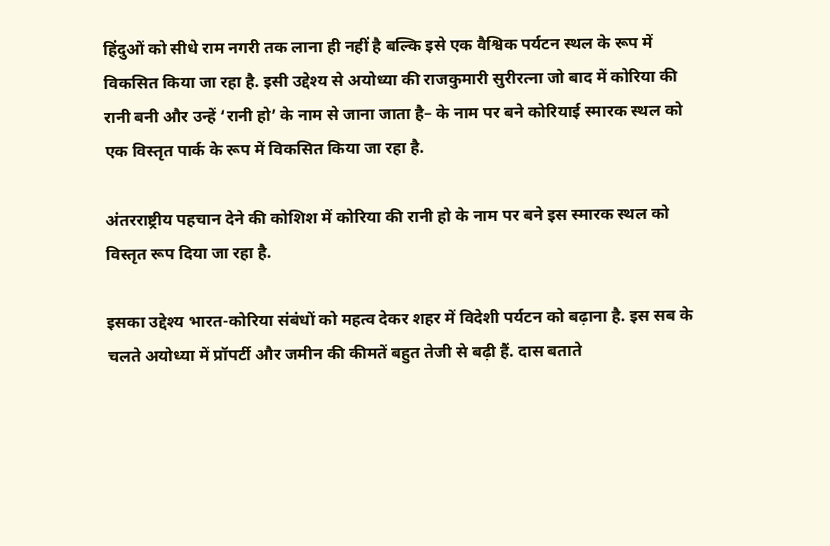हिंदुओं को सीधे राम नगरी तक लाना ही नहीं है बल्कि इसे एक वैश्विक पर्यटन स्थल के रूप में विकसित किया जा रहा है. इसी उद्देश्य से अयोध्या की राजकुमारी सुरीरत्ना जो बाद में कोरिया की रानी बनी और उन्हें ‘रानी हो’ के नाम से जाना जाता है– के नाम पर बने कोरियाई स्मारक स्थल को एक विस्तृत पार्क के रूप में विकसित किया जा रहा है.

अंतरराष्ट्रीय पहचान देने की कोशिश में कोरिया की रानी हो के नाम पर बने इस स्मारक स्थल को विस्तृत रूप दिया जा रहा है.

इसका उद्देश्य भारत-कोरिया संबंधों को महत्व देकर शहर में विदेशी पर्यटन को बढ़ाना है. इस सब के चलते अयोध्या में प्रॉपर्टी और जमीन की कीमतें बहुत तेजी से बढ़ी हैं. दास बताते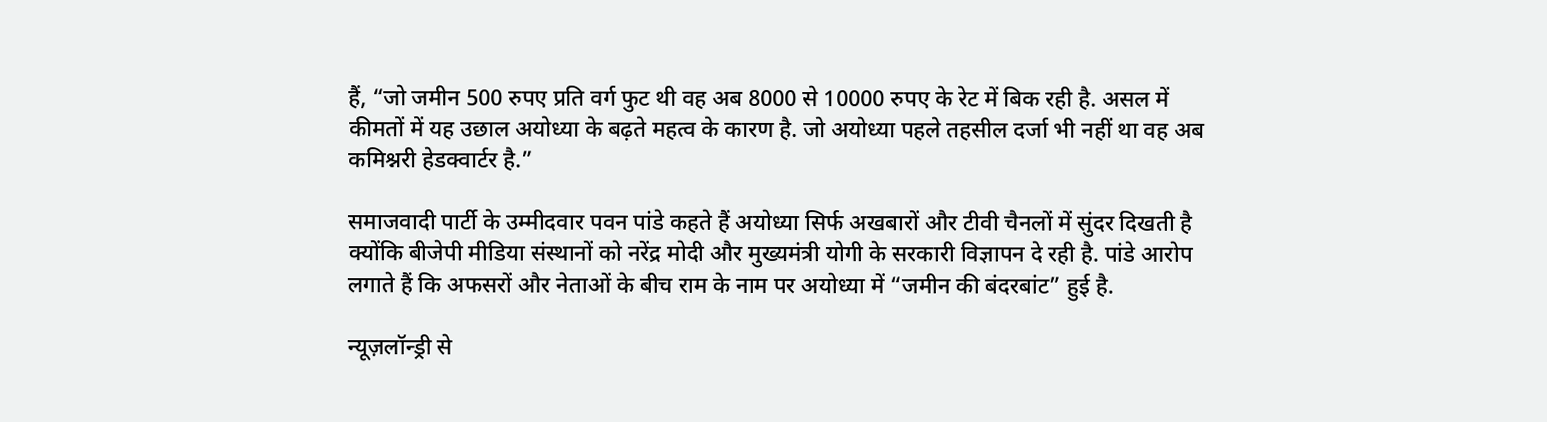हैं, “जो जमीन 500 रुपए प्रति वर्ग फुट थी वह अब 8000 से 10000 रुपए के रेट में बिक रही है. असल में कीमतों में यह उछाल अयोध्या के बढ़ते महत्व के कारण है. जो अयोध्या पहले तहसील दर्जा भी नहीं था वह अब कमिश्नरी हेडक्वार्टर है.”

समाजवादी पार्टी के उम्मीदवार पवन पांडे कहते हैं अयोध्या सिर्फ अखबारों और टीवी चैनलों में सुंदर दिखती है क्योंकि बीजेपी मीडिया संस्थानों को नरेंद्र मोदी और मुख्यमंत्री योगी के सरकारी विज्ञापन दे रही है. पांडे आरोप लगाते हैं कि अफसरों और नेताओं के बीच राम के नाम पर अयोध्या में “जमीन की बंदरबांट” हुई है.

न्यूज़लॉन्ड्री से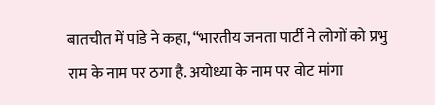बातचीत में पांडे ने कहा, “भारतीय जनता पार्टी ने लोगों को प्रभु राम के नाम पर ठगा है. अयोध्या के नाम पर वोट मांगा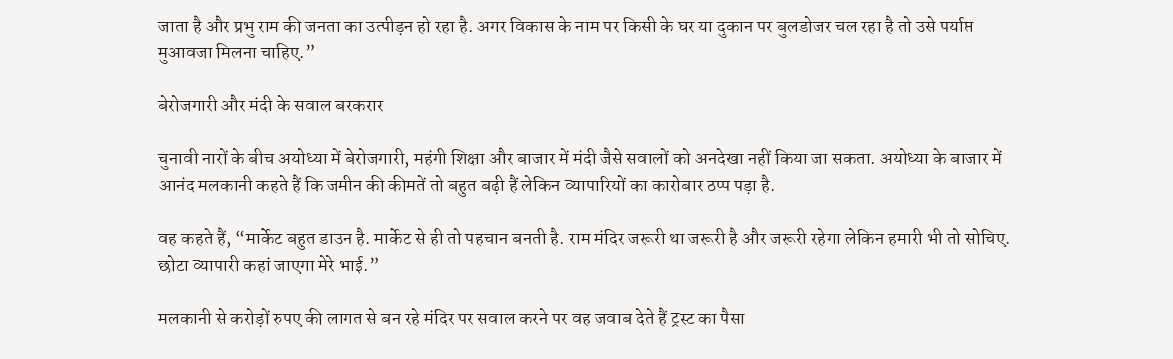जाता है और प्रभु राम की जनता का उत्पीड़न हो रहा है. अगर विकास के नाम पर किसी के घर या दुकान पर बुलडोजर चल रहा है तो उसे पर्याप्त मुआवजा मिलना चाहिए.”

बेरोजगारी और मंदी के सवाल बरकरार

चुनावी नारों के बीच अयोध्या में बेरोजगारी, महंगी शिक्षा और बाजार में मंदी जैसे सवालों को अनदेखा नहीं किया जा सकता. अयोध्या के बाजार में आनंद मलकानी कहते हैं कि जमीन की कीमतें तो बहुत बढ़ी हैं लेकिन व्यापारियों का कारोबार ठप्प पड़ा है.

वह कहते हैं, “मार्केट बहुत डाउन है. मार्केट से ही तो पहचान बनती है. राम मंदिर जरूरी था जरूरी है और जरूरी रहेगा लेकिन हमारी भी तो सोचिए. छोटा व्यापारी कहां जाएगा मेरे भाई.”

मलकानी से करोड़ों रुपए की लागत से बन रहे मंदिर पर सवाल करने पर वह जवाब देते हैं ट्रस्ट का पैसा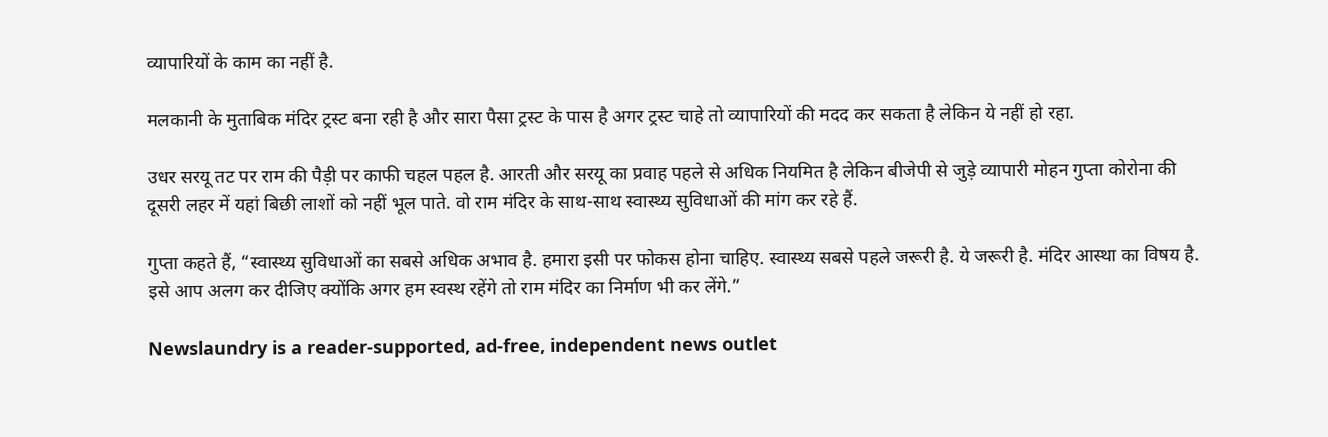व्यापारियों के काम का नहीं है.

मलकानी के मुताबिक मंदिर ट्रस्ट बना रही है और सारा पैसा ट्रस्ट के पास है अगर ट्रस्ट चाहे तो व्यापारियों की मदद कर सकता है लेकिन ये नहीं हो रहा.

उधर सरयू तट पर राम की पैड़ी पर काफी चहल पहल है. आरती और सरयू का प्रवाह पहले से अधिक नियमित है लेकिन बीजेपी से जुड़े व्यापारी मोहन गुप्ता कोरोना की दूसरी लहर में यहां बिछी लाशों को नहीं भूल पाते. वो राम मंदिर के साथ-साथ स्वास्थ्य सुविधाओं की मांग कर रहे हैं.

गुप्ता कहते हैं, “स्वास्थ्य सुविधाओं का सबसे अधिक अभाव है. हमारा इसी पर फोकस होना चाहिए. स्वास्थ्य सबसे पहले जरूरी है. ये जरूरी है. मंदिर आस्था का विषय है. इसे आप अलग कर दीजिए क्योंकि अगर हम स्वस्थ रहेंगे तो राम मंदिर का निर्माण भी कर लेंगे.”

Newslaundry is a reader-supported, ad-free, independent news outlet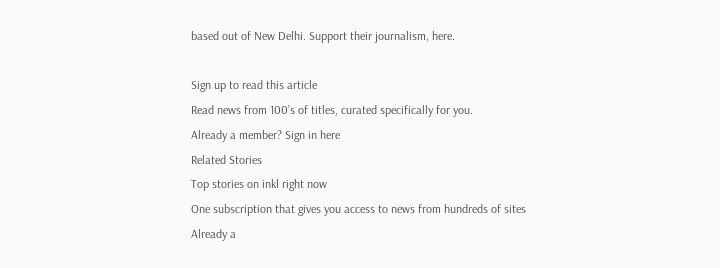based out of New Delhi. Support their journalism, here.

Sign up to read this article
Read news from 100’s of titles, curated specifically for you.
Already a member? Sign in here
Related Stories
Top stories on inkl right now
One subscription that gives you access to news from hundreds of sites
Already a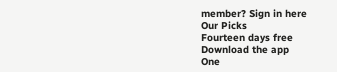member? Sign in here
Our Picks
Fourteen days free
Download the app
One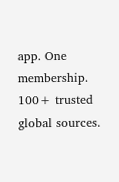app. One membership.
100+ trusted global sources.